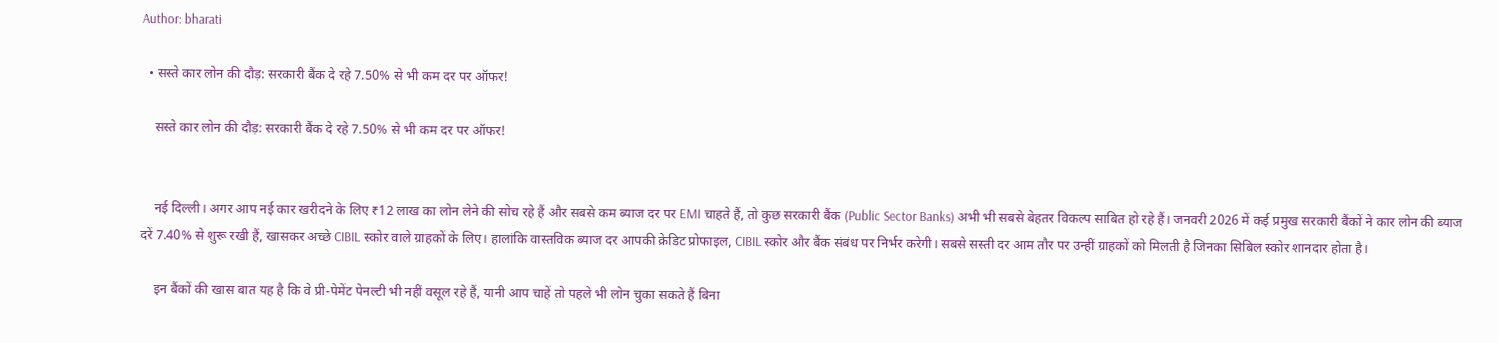Author: bharati

  • सस्ते कार लोन की दौड़: सरकारी बैंक दे रहे 7.50% से भी कम दर पर ऑफर!

    सस्ते कार लोन की दौड़: सरकारी बैंक दे रहे 7.50% से भी कम दर पर ऑफर!


    नई दिल्ली। अगर आप नई कार खरीदने के लिए ₹12 लाख का लोन लेने की सोच रहे हैं और सबसे कम ब्याज दर पर EMI चाहते हैं, तो कुछ सरकारी बैंक (Public Sector Banks) अभी भी सबसे बेहतर विकल्प साबित हो रहे हैं। जनवरी 2026 में कई प्रमुख सरकारी बैंकों ने कार लोन की ब्याज दरें 7.40% से शुरू रखी हैं, खासकर अच्छे CIBIL स्कोर वाले ग्राहकों के लिए। हालांकि वास्तविक ब्याज दर आपकी क्रेडिट प्रोफाइल, CIBIL स्कोर और बैंक संबंध पर निर्भर करेगी। सबसे सस्ती दर आम तौर पर उन्हीं ग्राहकों को मिलती है जिनका सिबिल स्कोर शानदार होता है।

    इन बैंकों की खास बात यह है कि वे प्री-पेमेंट पेनल्टी भी नहीं वसूल रहे हैं, यानी आप चाहें तो पहले भी लोन चुका सकते हैं बिना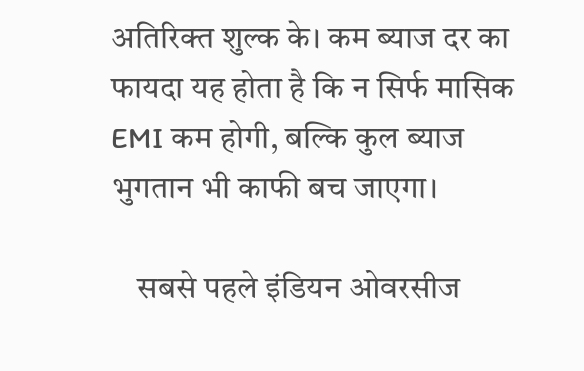अतिरिक्त शुल्क के। कम ब्याज दर का फायदा यह होता है कि न सिर्फ मासिक EMI कम होगी, बल्कि कुल ब्याज भुगतान भी काफी बच जाएगा।

    सबसे पहले इंडियन ओवरसीज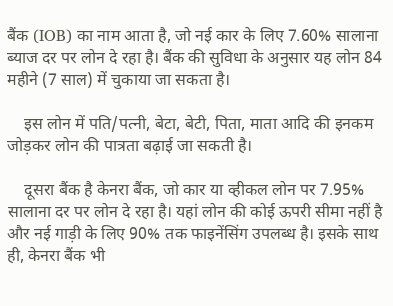बैंक (IOB) का नाम आता है, जो नई कार के लिए 7.60% सालाना ब्याज दर पर लोन दे रहा है। बैंक की सुविधा के अनुसार यह लोन 84 महीने (7 साल) में चुकाया जा सकता है।

    इस लोन में पति/पत्नी, बेटा, बेटी, पिता, माता आदि की इनकम जोड़कर लोन की पात्रता बढ़ाई जा सकती है।

    दूसरा बैंक है केनरा बैंक, जो कार या व्हीकल लोन पर 7.95% सालाना दर पर लोन दे रहा है। यहां लोन की कोई ऊपरी सीमा नहीं है और नई गाड़ी के लिए 90% तक फाइनेंसिंग उपलब्ध है। इसके साथ ही, केनरा बैंक भी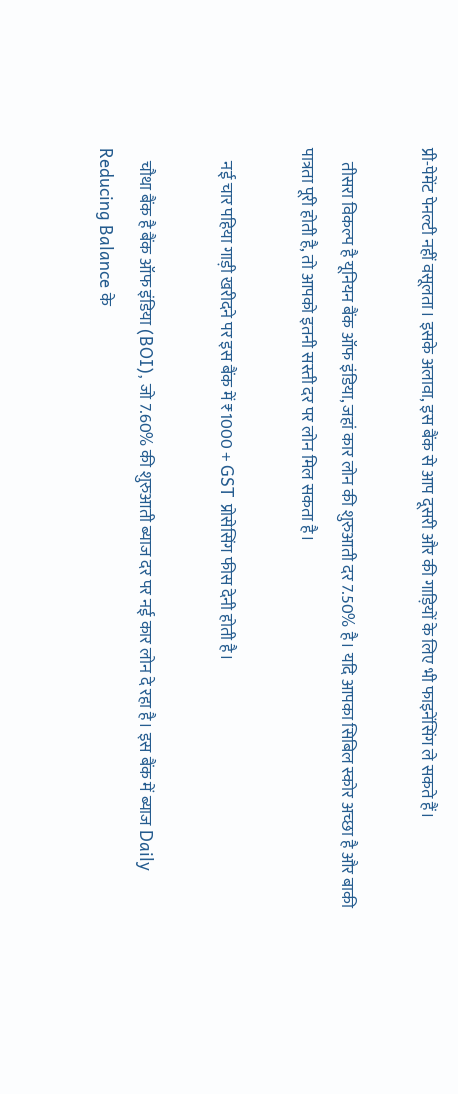प्री-पेमेंट पेनल्टी नहीं वसूलता। इसके अलावा, इस बैंक से आप दूसरी और की गाड़ियों के लिए भी फाइनेंसिंग ले सकते हैं।

    तीसरा विकल्प है यूनियन बैंक ऑफ इंडिया, जहां कार लोन की शुरुआती दर 7.50% है। यदि आपका सिबिल स्कोर अच्छा है और बाकी पात्रता पूरी होती है, तो आपको इतनी सस्ती दर पर लोन मिल सकता है।

    नई चार पहिया गाड़ी खरीदने पर इस बैंक में ₹1000 + GST प्रोसेसिंग फीस देनी होती है।

    चौथा बैंक है बैंक ऑफ इंडिया (BOI), जो 7.60% की शुरुआती ब्याज दर पर नई कार लोन दे रहा है। इस बैंक में ब्याज Daily Reducing Balance के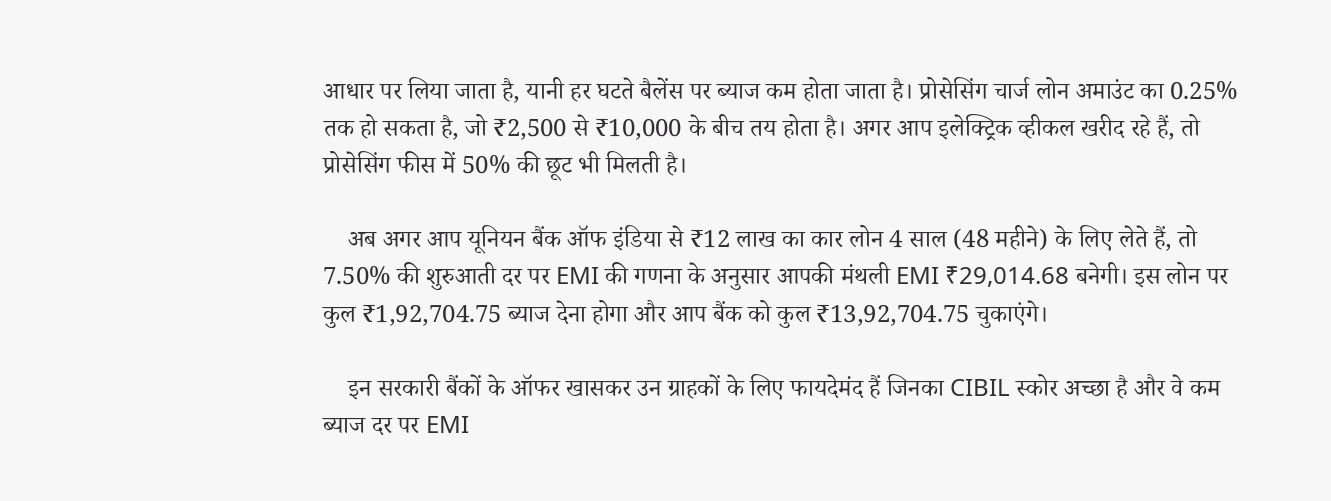आधार पर लिया जाता है, यानी हर घटते बैलेंस पर ब्याज कम होता जाता है। प्रोसेसिंग चार्ज लोन अमाउंट का 0.25% तक हो सकता है, जो ₹2,500 से ₹10,000 के बीच तय होता है। अगर आप इलेक्ट्रिक व्हीकल खरीद रहे हैं, तो प्रोसेसिंग फीस में 50% की छूट भी मिलती है।

    अब अगर आप यूनियन बैंक ऑफ इंडिया से ₹12 लाख का कार लोन 4 साल (48 महीने) के लिए लेते हैं, तो 7.50% की शुरुआती दर पर EMI की गणना के अनुसार आपकी मंथली EMI ₹29,014.68 बनेगी। इस लोन पर कुल ₹1,92,704.75 ब्याज देना होगा और आप बैंक को कुल ₹13,92,704.75 चुकाएंगे।

    इन सरकारी बैंकों के ऑफर खासकर उन ग्राहकों के लिए फायदेमंद हैं जिनका CIBIL स्कोर अच्छा है और वे कम ब्याज दर पर EMI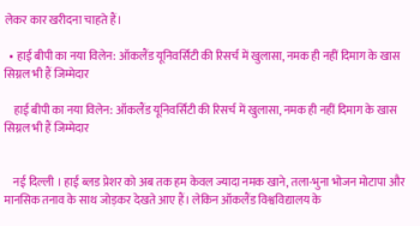लेकर कार खरीदना चाहते हैं।

  • हाई बीपी का नया विलेन: ऑकलैंड यूनिवर्सिटी की रिसर्च में खुलासा, नमक ही नहीं दिमाग के खास सिग्नल भी हैं जिम्मेदार

    हाई बीपी का नया विलेन: ऑकलैंड यूनिवर्सिटी की रिसर्च में खुलासा, नमक ही नहीं दिमाग के खास सिग्नल भी हैं जिम्मेदार


    नई दिल्ली । हाई ब्लड प्रेशर को अब तक हम केवल ज्यादा नमक खाने, तला-भुना भोजन मोटापा और मानसिक तनाव के साथ जोड़कर देखते आए हैं। लेकिन ऑकलैंड विश्वविद्यालय के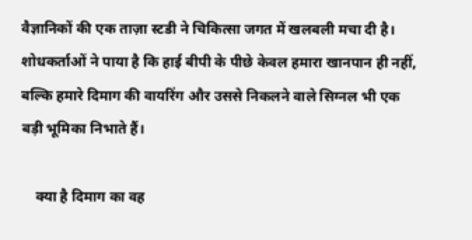वैज्ञानिकों की एक ताज़ा स्टडी ने चिकित्सा जगत में खलबली मचा दी है। शोधकर्ताओं ने पाया है कि हाई बीपी के पीछे केवल हमारा खानपान ही नहीं, बल्कि हमारे दिमाग की वायरिंग और उससे निकलने वाले सिग्नल भी एक बड़ी भूमिका निभाते हैं।

    क्या है दिमाग का वह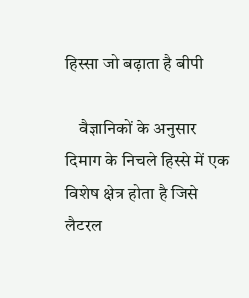हिस्सा जो बढ़ाता है बीपी

    वैज्ञानिकों के अनुसार दिमाग के निचले हिस्से में एक विशेष क्षेत्र होता है जिसे लैटरल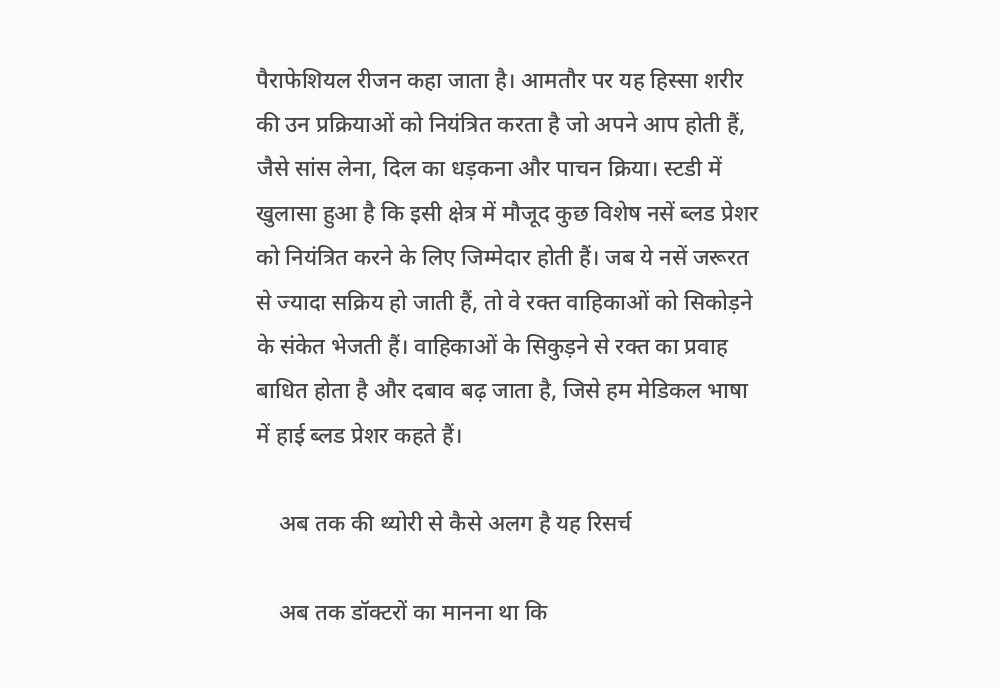पैराफेशियल रीजन कहा जाता है। आमतौर पर यह हिस्सा शरीर की उन प्रक्रियाओं को नियंत्रित करता है जो अपने आप होती हैं, जैसे सांस लेना, दिल का धड़कना और पाचन क्रिया। स्टडी में खुलासा हुआ है कि इसी क्षेत्र में मौजूद कुछ विशेष नसें ब्लड प्रेशर को नियंत्रित करने के लिए जिम्मेदार होती हैं। जब ये नसें जरूरत से ज्यादा सक्रिय हो जाती हैं, तो वे रक्त वाहिकाओं को सिकोड़ने के संकेत भेजती हैं। वाहिकाओं के सिकुड़ने से रक्त का प्रवाह बाधित होता है और दबाव बढ़ जाता है, जिसे हम मेडिकल भाषा में हाई ब्लड प्रेशर कहते हैं।

    अब तक की थ्योरी से कैसे अलग है यह रिसर्च

    अब तक डॉक्टरों का मानना था कि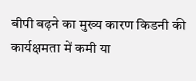बीपी बढ़ने का मुख्य कारण किडनी की कार्यक्षमता में कमी या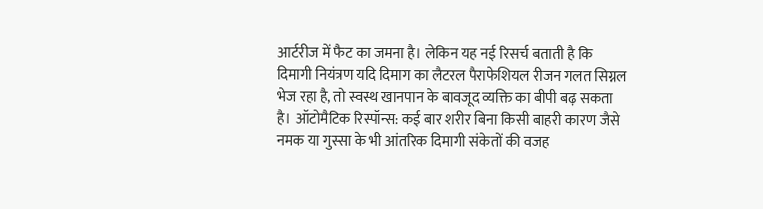आर्टरीज में फैट का जमना है। लेकिन यह नई रिसर्च बताती है कि दिमागी नियंत्रण यदि दिमाग का लैटरल पैराफेशियल रीजन गलत सिग्नल भेज रहा है, तो स्वस्थ खानपान के बावजूद व्यक्ति का बीपी बढ़ सकता है। ऑटोमैटिक रिस्पॉन्स: कई बार शरीर बिना किसी बाहरी कारण जैसे नमक या गुस्सा के भी आंतरिक दिमागी संकेतों की वजह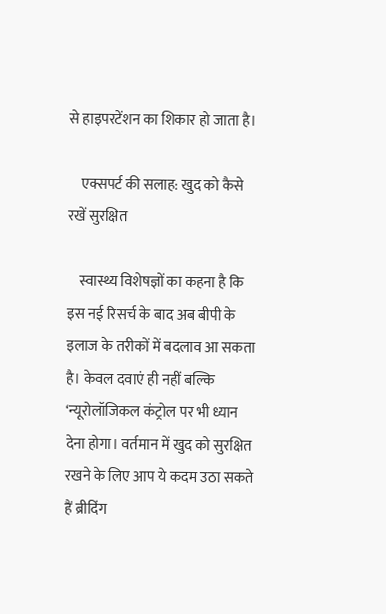से हाइपरटेंशन का शिकार हो जाता है।

    एक्सपर्ट की सलाह: खुद को कैसे रखें सुरक्षित

    स्वास्थ्य विशेषज्ञों का कहना है कि इस नई रिसर्च के बाद अब बीपी के इलाज के तरीकों में बदलाव आ सकता है। केवल दवाएं ही नहीं बल्कि ‘न्यूरोलॉजिकल कंट्रोल पर भी ध्यान देना होगा। वर्तमान में खुद को सुरक्षित रखने के लिए आप ये कदम उठा सकते हैं ब्रीदिंग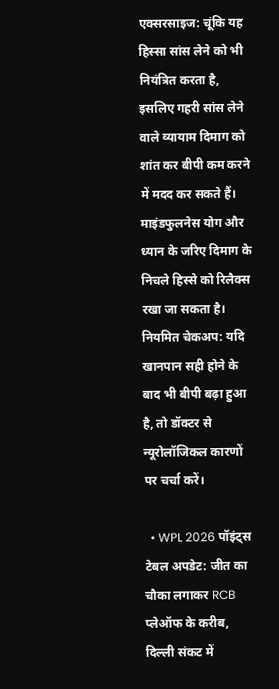एक्सरसाइज: चूंकि यह हिस्सा सांस लेने को भी नियंत्रित करता है, इसलिए गहरी सांस लेने वाले व्यायाम दिमाग को शांत कर बीपी कम करने में मदद कर सकते हैं। माइंडफुलनेस योग और ध्यान के जरिए दिमाग के निचले हिस्से को रिलैक्स रखा जा सकता है। नियमित चेकअप: यदि खानपान सही होने के बाद भी बीपी बढ़ा हुआ है, तो डॉक्टर से न्यूरोलॉजिकल कारणों पर चर्चा करें।

  • WPL 2026 पॉइंट्स टेबल अपडेट: जीत का चौका लगाकर RCB प्लेऑफ के करीब, दिल्ली संकट में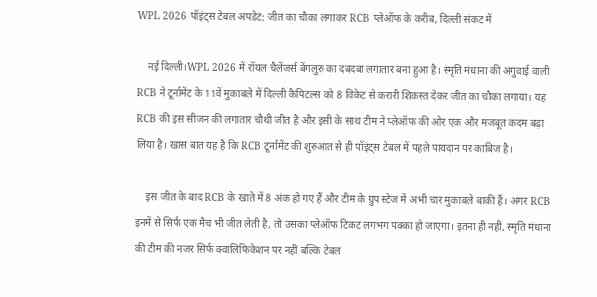WPL 2026 पॉइंट्स टेबल अपडेट: जीत का चौका लगाकर RCB प्लेऑफ के करीब, दिल्ली संकट में

    नई दिल्ली।WPL 2026 में रॉयल चैलेंजर्स बेंगलुरु का दबदबा लगातार बना हुआ है। स्मृति मंधाना की अगुवाई वाली RCB ने टूर्नामेंट के 11वें मुकाबले में दिल्ली कैपिटल्स को 8 विकेट से करारी शिकस्त देकर जीत का चौका लगाया। यह RCB की इस सीजन की लगातार चौथी जीत है और इसी के साथ टीम ने प्लेऑफ की ओर एक और मजबूत कदम बढ़ा लिया है। खास बात यह है कि RCB टूर्नामेंट की शुरुआत से ही पॉइंट्स टेबल में पहले पायदान पर काबिज है।

    इस जीत के बाद RCB के खाते में 8 अंक हो गए हैं और टीम के ग्रुप स्टेज में अभी चार मुकाबले बाकी हैं। अगर RCB इनमें से सिर्फ एक मैच भी जीत लेती है, तो उसका प्लेऑफ टिकट लगभग पक्का हो जाएगा। इतना ही नहीं, स्मृति मंधाना की टीम की नजर सिर्फ क्वालिफिकेशन पर नहीं बल्कि टेबल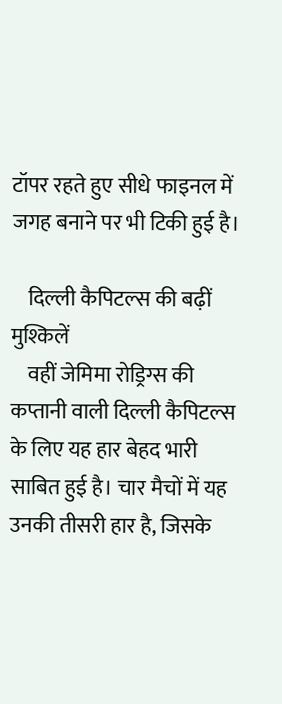टॉपर रहते हुए सीधे फाइनल में जगह बनाने पर भी टिकी हुई है।

    दिल्ली कैपिटल्स की बढ़ीं मुश्किलें
    वहीं जेमिमा रोड्रिग्स की कप्तानी वाली दिल्ली कैपिटल्स के लिए यह हार बेहद भारी साबित हुई है। चार मैचों में यह उनकी तीसरी हार है, जिसके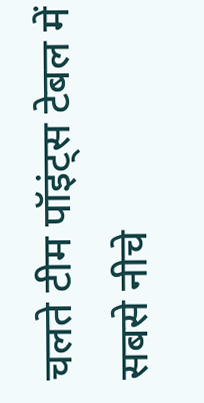चलते टीम पॉइंट्स टेबल में सबसे नीचे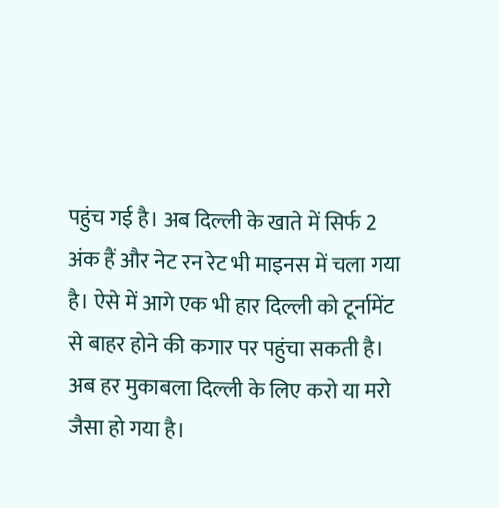पहुंच गई है। अब दिल्ली के खाते में सिर्फ 2 अंक हैं और नेट रन रेट भी माइनस में चला गया है। ऐसे में आगे एक भी हार दिल्ली को टूर्नामेंट से बाहर होने की कगार पर पहुंचा सकती है। अब हर मुकाबला दिल्ली के लिए करो या मरो जैसा हो गया है।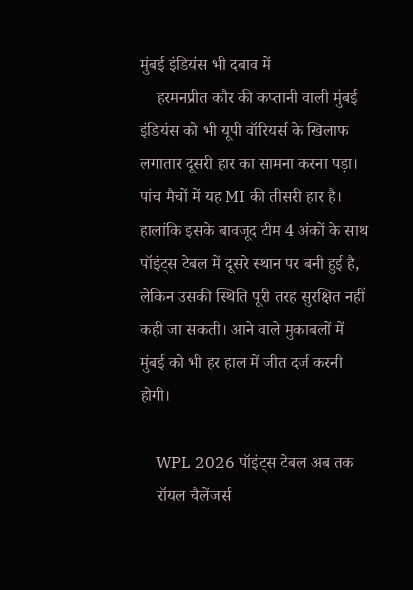मुंबई इंडियंस भी दबाव में
    हरमनप्रीत कौर की कप्तानी वाली मुंबई इंडियंस को भी यूपी वॉरियर्स के खिलाफ लगातार दूसरी हार का सामना करना पड़ा। पांच मैचों में यह MI की तीसरी हार है। हालांकि इसके बावजूद टीम 4 अंकों के साथ पॉइंट्स टेबल में दूसरे स्थान पर बनी हुई है, लेकिन उसकी स्थिति पूरी तरह सुरक्षित नहीं कही जा सकती। आने वाले मुकाबलों में मुंबई को भी हर हाल में जीत दर्ज करनी होगी।

    WPL 2026 पॉइंट्स टेबल अब तक
    रॉयल चैलेंजर्स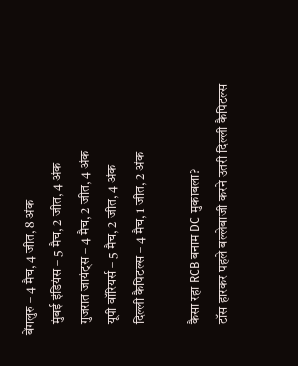बेंगलुरु – 4 मैच, 4 जीत, 8 अंक
    मुंबई इंडियंस – 5 मैच, 2 जीत, 4 अंक
    गुजरात जायंट्स – 4 मैच, 2 जीत, 4 अंक
    यूपी वॉरियर्स – 5 मैच, 2 जीत, 4 अंक
    दिल्ली कैपिटल्स – 4 मैच, 1 जीत, 2 अंक

    कैसा रहा RCB बनाम DC मुकाबला?
    टॉस हारकर पहले बल्लेबाजी करने उतरी दिल्ली कैपिटल्स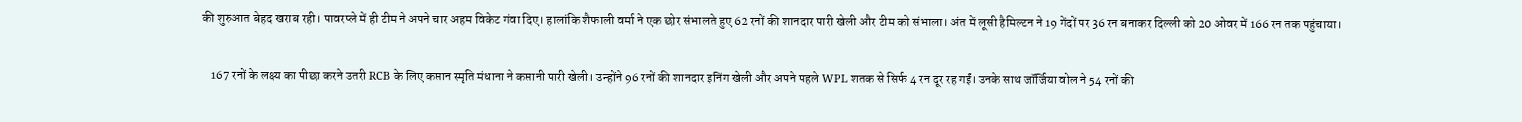की शुरुआत बेहद खराब रही। पावरप्ले में ही टीम ने अपने चार अहम विकेट गंवा दिए। हालांकि शैफाली वर्मा ने एक छोर संभालते हुए 62 रनों की शानदार पारी खेली और टीम को संभाला। अंत में लूसी हैमिल्टन ने 19 गेंदों पर 36 रन बनाकर दिल्ली को 20 ओवर में 166 रन तक पहुंचाया।

    167 रनों के लक्ष्य का पीछा करने उतरी RCB के लिए कप्तान स्मृति मंधाना ने कप्तानी पारी खेली। उन्होंने 96 रनों की शानदार इनिंग खेली और अपने पहले WPL शतक से सिर्फ 4 रन दूर रह गईं। उनके साथ जॉर्जिया वोल ने 54 रनों की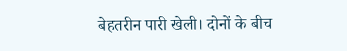बेहतरीन पारी खेली। दोनों के बीच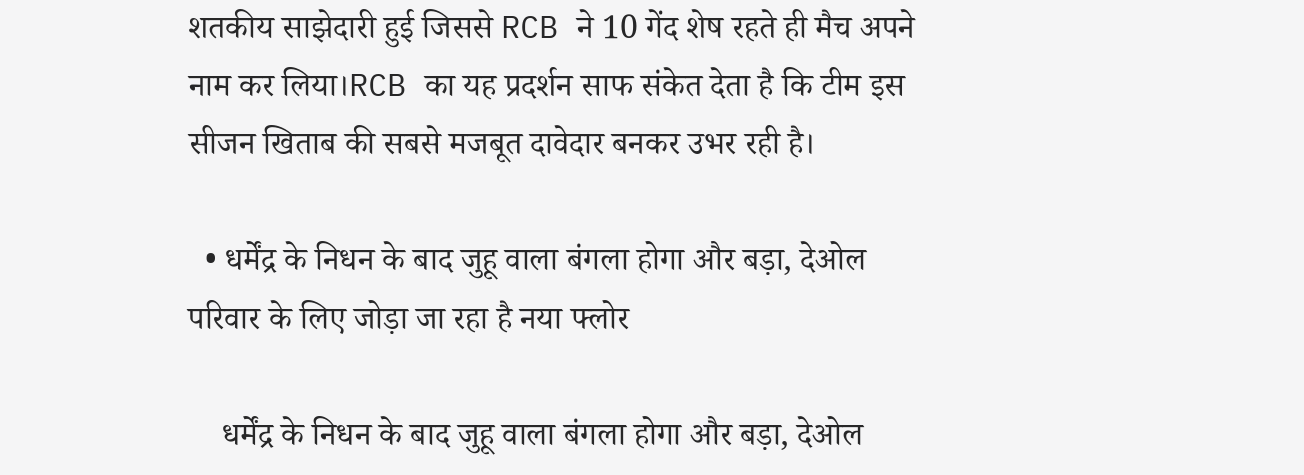शतकीय साझेदारी हुई जिससे RCB ने 10 गेंद शेष रहते ही मैच अपने नाम कर लिया।RCB का यह प्रदर्शन साफ संकेत देता है कि टीम इस सीजन खिताब की सबसे मजबूत दावेदार बनकर उभर रही है।

  • धर्मेंद्र के निधन के बाद जुहू वाला बंगला होगा और बड़ा, देओल परिवार के लिए जोड़ा जा रहा है नया फ्लोर

    धर्मेंद्र के निधन के बाद जुहू वाला बंगला होगा और बड़ा, देओल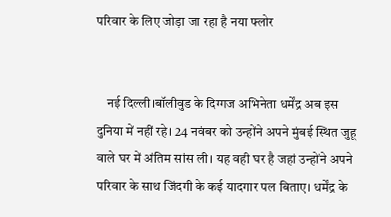परिवार के लिए जोड़ा जा रहा है नया फ्लोर


    नई दिल्ली।बॉलीवुड के दिग्गज अभिनेता धर्मेंद्र अब इस दुनिया में नहीं रहे। 24 नवंबर को उन्होंने अपने मुंबई स्थित जुहू वाले घर में अंतिम सांस ली। यह वही घर है जहां उन्होंने अपने परिवार के साथ जिंदगी के कई यादगार पल बिताए। धर्मेंद्र के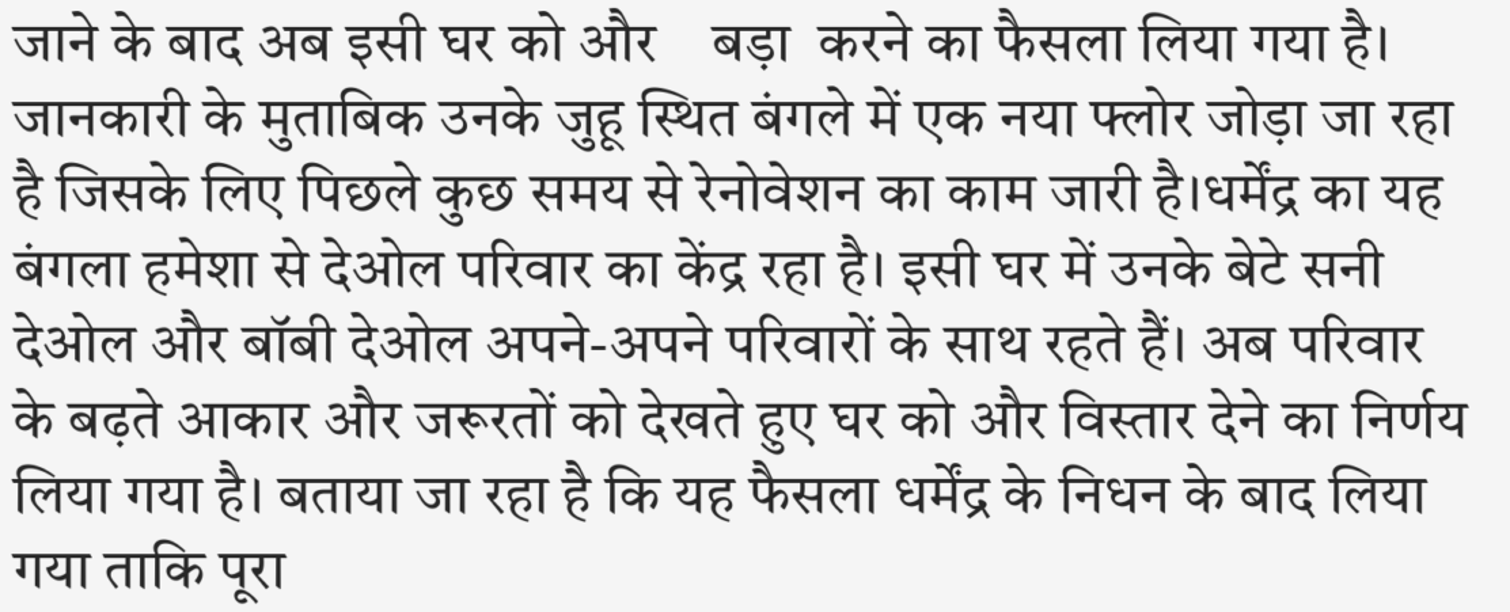जाने के बाद अब इसी घर को और    बड़ा  करने का फैसला लिया गया है। जानकारी के मुताबिक उनके जुहू स्थित बंगले में एक नया फ्लोर जोड़ा जा रहा है जिसके लिए पिछले कुछ समय से रेनोवेशन का काम जारी है।धर्मेंद्र का यह बंगला हमेशा से देओल परिवार का केंद्र रहा है। इसी घर में उनके बेटे सनी देओल और बॉबी देओल अपने-अपने परिवारों के साथ रहते हैं। अब परिवार के बढ़ते आकार और जरूरतों को देखते हुए घर को और विस्तार देने का निर्णय लिया गया है। बताया जा रहा है कि यह फैसला धर्मेंद्र के निधन के बाद लिया गया ताकि पूरा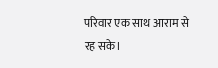परिवार एक साथ आराम से रह सके।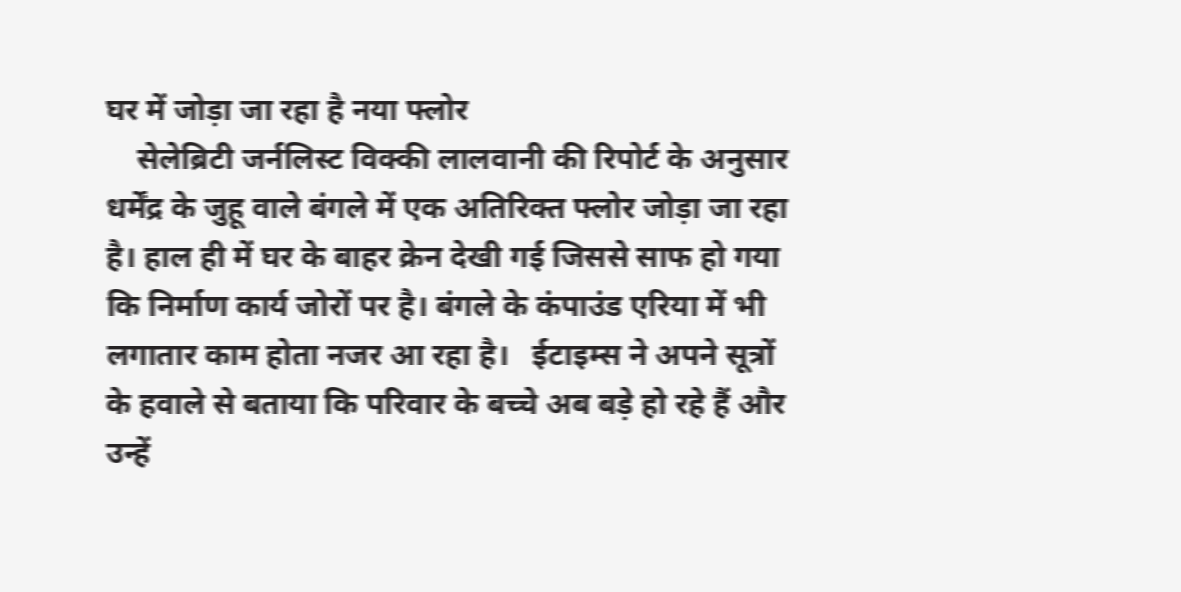घर में जोड़ा जा रहा है नया फ्लोर
    सेलेब्रिटी जर्नलिस्ट विक्की लालवानी की रिपोर्ट के अनुसार धर्मेंद्र के जुहू वाले बंगले में एक अतिरिक्त फ्लोर जोड़ा जा रहा है। हाल ही में घर के बाहर क्रेन देखी गई जिससे साफ हो गया कि निर्माण कार्य जोरों पर है। बंगले के कंपाउंड एरिया में भी लगातार काम होता नजर आ रहा है।   ईटाइम्स ने अपने सूत्रों के हवाले से बताया कि परिवार के बच्चे अब बड़े हो रहे हैं और उन्हें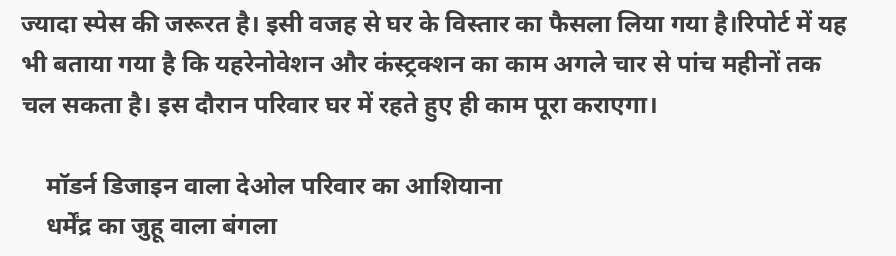ज्यादा स्पेस की जरूरत है। इसी वजह से घर के विस्तार का फैसला लिया गया है।रिपोर्ट में यह भी बताया गया है कि यहरेनोवेशन और कंस्ट्रक्शन का काम अगले चार से पांच महीनों तक चल सकता है। इस दौरान परिवार घर में रहते हुए ही काम पूरा कराएगा।

    मॉडर्न डिजाइन वाला देओल परिवार का आशियाना
    धर्मेंद्र का जुहू वाला बंगला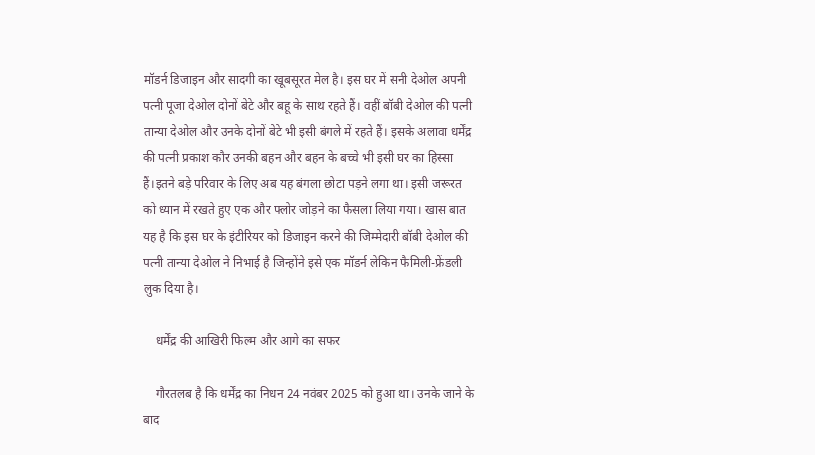मॉडर्न डिजाइन और सादगी का खूबसूरत मेल है। इस घर में सनी देओल अपनी पत्नी पूजा देओल दोनों बेटे और बहू के साथ रहते हैं। वहीं बॉबी देओल की पत्नी तान्या देओल और उनके दोनों बेटे भी इसी बंगले में रहते हैं। इसके अलावा धर्मेंद्र की पत्नी प्रकाश कौर उनकी बहन और बहन के बच्चे भी इसी घर का हिस्सा हैं।इतने बड़े परिवार के लिए अब यह बंगला छोटा पड़ने लगा था। इसी जरूरत को ध्यान में रखते हुए एक और फ्लोर जोड़ने का फैसला लिया गया। खास बात यह है कि इस घर के इंटीरियर को डिजाइन करने की जिम्मेदारी बॉबी देओल की पत्नी तान्या देओल ने निभाई है जिन्होंने इसे एक मॉडर्न लेकिन फैमिली-फ्रेंडली लुक दिया है।

    धर्मेंद्र की आखिरी फिल्म और आगे का सफर

    गौरतलब है कि धर्मेंद्र का निधन 24 नवंबर 2025 को हुआ था। उनके जाने के बाद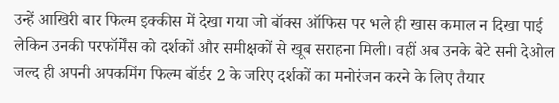उन्हें आखिरी बार फिल्म इक्कीस में देखा गया जो बॉक्स ऑफिस पर भले ही खास कमाल न दिखा पाई लेकिन उनकी परफॉर्मेंस को दर्शकों और समीक्षकों से खूब सराहना मिली। वहीं अब उनके बेटे सनी देओल जल्द ही अपनी अपकमिंग फिल्म बॉर्डर 2 के जरिए दर्शकों का मनोरंजन करने के लिए तैयार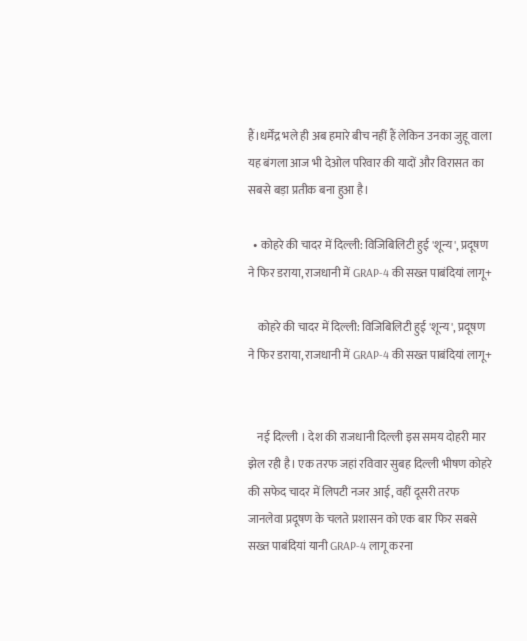हैं।धर्मेंद्र भले ही अब हमारे बीच नहीं हैं लेकिन उनका जुहू वाला यह बंगला आज भी देओल परिवार की यादों और विरासत का सबसे बड़ा प्रतीक बना हुआ है।

  • कोहरे की चादर में दिल्ली: विजिबिलिटी हुई 'शून्य', प्रदूषण ने फिर डराया, राजधानी में GRAP-4 की सख्त पाबंदियां लागू+

    कोहरे की चादर में दिल्ली: विजिबिलिटी हुई 'शून्य', प्रदूषण ने फिर डराया, राजधानी में GRAP-4 की सख्त पाबंदियां लागू+


    नई दिल्ली । देश की राजधानी दिल्ली इस समय दोहरी मार झेल रही है। एक तरफ जहां रविवार सुबह दिल्ली भीषण कोहरे की सफेद चादर में लिपटी नजर आई, वहीं दूसरी तरफ जानलेवा प्रदूषण के चलते प्रशासन को एक बार फिर सबसे सख्त पाबंदियां यानी GRAP-4 लागू करना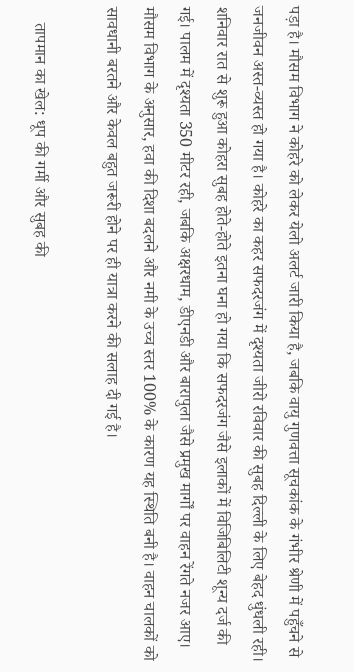पड़ा है। मौसम विभाग ने कोहरे को लेकर येलो अलर्ट जारी किया है, जबकि वायु गुणवत्ता सूचकांक के गंभीर श्रेणी में पहुँचने से जनजीवन अस्त-व्यस्त हो गया है। कोहरे का कहर सफदरजंग में दृश्यता जीरो रविवार की सुबह दिल्ली के लिए बेहद धुंधली रही। शनिवार रात से शुरू हुआ कोहरा सुबह होते-होते इतना घना हो गया कि सफदरजंग जैसे इलाकों में विजिबिलिटी शून्य दर्ज की गई। पालम में दृश्यता 350 मीटर रही, जबकि अक्षरधाम, डीएनडी और बारापुला जैसे प्रमुख मार्गों पर वाहन रेंगते नजर आए। मौसम विभाग के अनुसार, हवा की दिशा बदलने और नमी के उच्च स्तर 100% के कारण यह स्थिति बनी है। वाहन चालकों को सावधानी बरतने और केवल बहुत जरूरी होने पर ही यात्रा करने की सलाह दी गई है।

    तापमान का खेल: धूप की गर्मी और सुबह की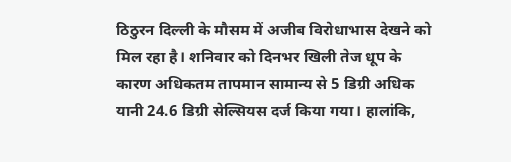ठिठुरन दिल्ली के मौसम में अजीब विरोधाभास देखने को मिल रहा है। शनिवार को दिनभर खिली तेज धूप के कारण अधिकतम तापमान सामान्य से 5 डिग्री अधिक यानी 24.6 डिग्री सेल्सियस दर्ज किया गया। हालांकि,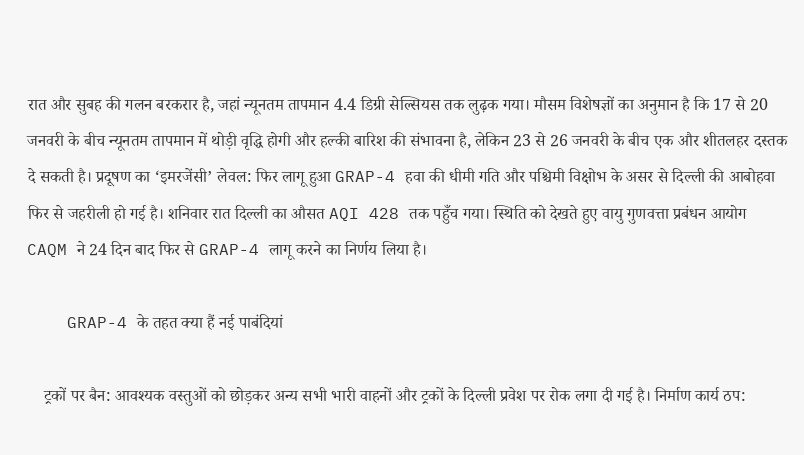रात और सुबह की गलन बरकरार है, जहां न्यूनतम तापमान 4.4 डिग्री सेल्सियस तक लुढ़क गया। मौसम विशेषज्ञों का अनुमान है कि 17 से 20 जनवरी के बीच न्यूनतम तापमान में थोड़ी वृद्धि होगी और हल्की बारिश की संभावना है, लेकिन 23 से 26 जनवरी के बीच एक और शीतलहर दस्तक दे सकती है। प्रदूषण का ‘इमरजेंसी’ लेवल: फिर लागू हुआ GRAP-4 हवा की धीमी गति और पश्चिमी विक्षोभ के असर से दिल्ली की आबोहवा फिर से जहरीली हो गई है। शनिवार रात दिल्ली का औसत AQI 428 तक पहुँच गया। स्थिति को देखते हुए वायु गुणवत्ता प्रबंधन आयोग CAQM ने 24 दिन बाद फिर से GRAP-4 लागू करने का निर्णय लिया है।

    GRAP-4 के तहत क्या हैं नई पाबंदियां

    ट्रकों पर बैन: आवश्यक वस्तुओं को छोड़कर अन्य सभी भारी वाहनों और ट्रकों के दिल्ली प्रवेश पर रोक लगा दी गई है। निर्माण कार्य ठप: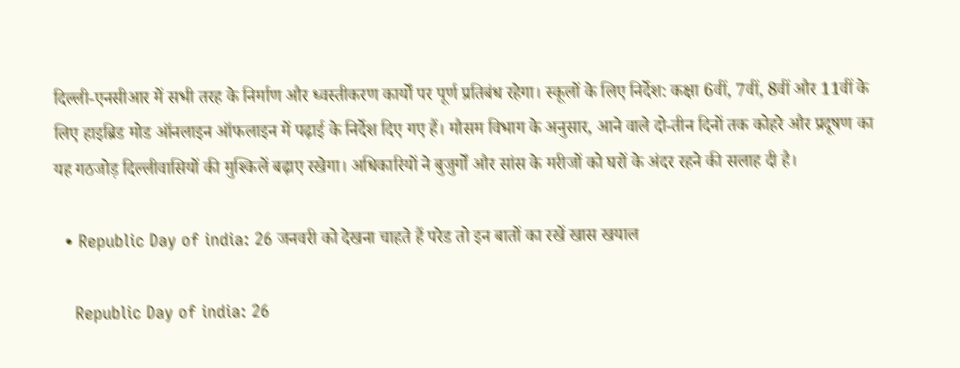दिल्ली-एनसीआर में सभी तरह के निर्माण और ध्वस्तीकरण कार्यों पर पूर्ण प्रतिबंध रहेगा। स्कूलों के लिए निर्देश: कक्षा 6वीं, 7वीं, 8वीं और 11वीं के लिए हाइब्रिड मोड ऑनलाइन ऑफलाइन में पढ़ाई के निर्देश दिए गए हैं। मौसम विभाग के अनुसार, आने वाले दो-तीन दिनों तक कोहरे और प्रदूषण का यह गठजोड़ दिल्लीवासियों की मुश्किलें बढ़ाए रखेगा। अधिकारियों ने बुजुर्गों और सांस के मरीजों को घरों के अंदर रहने की सलाह दी है।

  • Republic Day of india: 26 जनवरी को देखना चाहते हैं परेड तो इन बातों का रखें खास खयाल

    Republic Day of india: 26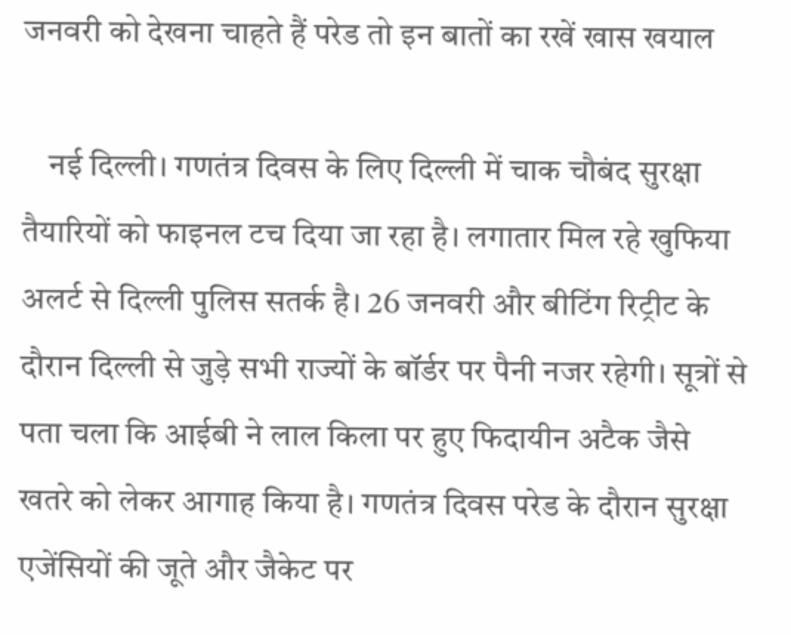जनवरी को देखना चाहते हैं परेड तो इन बातों का रखें खास खयाल

    नई दिल्ली। गणतंत्र दिवस के लिए दिल्ली में चाक चौबंद सुरक्षा तैयारियों को फाइनल टच दिया जा रहा है। लगातार मिल रहे खुफिया अलर्ट से दिल्ली पुलिस सतर्क है। 26 जनवरी और बीटिंग रिट्रीट के दौरान दिल्ली से जुड़े सभी राज्यों के बॉर्डर पर पैनी नजर रहेगी। सूत्रों से पता चला कि आईबी ने लाल किला पर हुए फिदायीन अटैक जैसे खतरे को लेकर आगाह किया है। गणतंत्र दिवस परेड के दौरान सुरक्षा एजेंसियों की जूते और जैकेट पर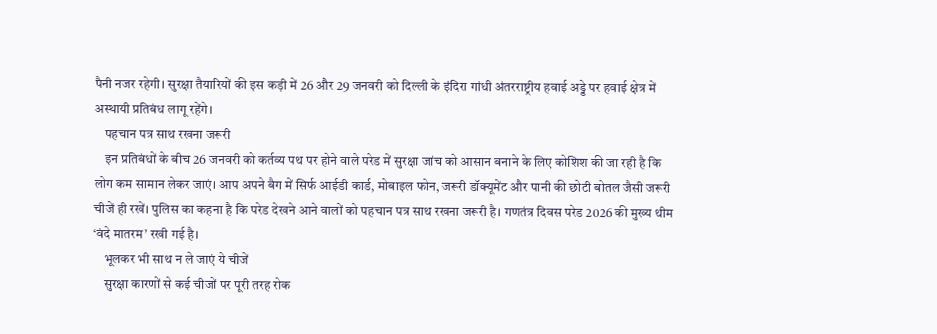पैनी नजर रहेगी। सुरक्षा तैयारियों की इस कड़ी में 26 और 29 जनवरी को दिल्ली के इंदिरा गांधी अंतरराष्ट्रीय हवाई अड्डे पर हवाई क्षेत्र में अस्थायी प्रतिबंध लागू रहेंगे।
    पहचान पत्र साथ रखना जरूरी
    इन प्रतिबंधों के बीच 26 जनवरी को कर्तव्य पथ पर होने वाले परेड में सुरक्षा जांच को आसान बनाने के लिए कोशिश की जा रही है कि लोग कम सामान लेकर जाएं। आप अपने बैग में सिर्फ आईडी कार्ड, मोबाइल फोन, जरूरी डॉक्यूमेंट और पानी की छोटी बोतल जैसी जरूरी चीजें ही रखें। पुलिस का कहना है कि परेड देखने आने वालों को पहचान पत्र साथ रखना जरूरी है। गणतंत्र दिवस परेड 2026 की मुख्य थीम ‘वंदे मातरम’ रखी गई है।
    भूलकर भी साथ न ले जाएं ये चीजें
    सुरक्षा कारणों से कई चीजों पर पूरी तरह रोक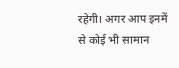रहेगी। अगर आप इनमें से कोई भी सामान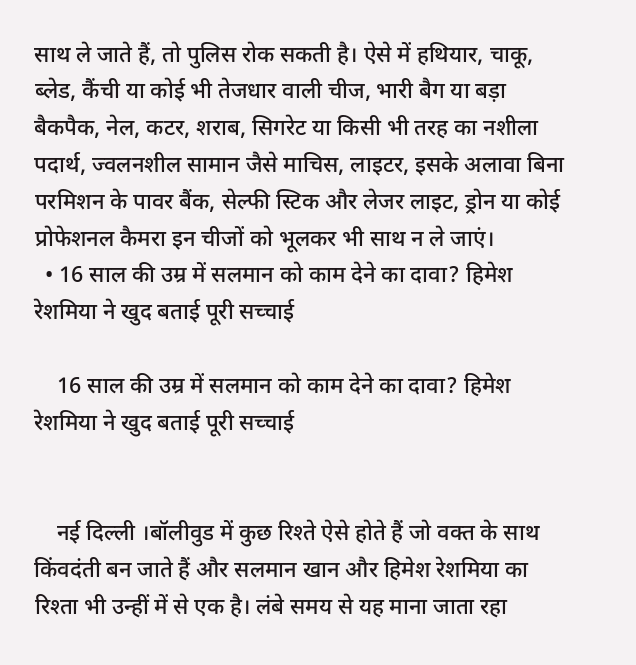साथ ले जाते हैं, तो पुलिस रोक सकती है। ऐसे में हथियार, चाकू, ब्लेड, कैंची या कोई भी तेजधार वाली चीज, भारी बैग या बड़ा बैकपैक, नेल, कटर, शराब, सिगरेट या किसी भी तरह का नशीला पदार्थ, ज्वलनशील सामान जैसे माचिस, लाइटर, इसके अलावा बिना परमिशन के पावर बैंक, सेल्फी स्टिक और लेजर लाइट, ड्रोन या कोई प्रोफेशनल कैमरा इन चीजों को भूलकर भी साथ न ले जाएं।
  • 16 साल की उम्र में सलमान को काम देने का दावा? हिमेश रेशमिया ने खुद बताई पूरी सच्चाई

    16 साल की उम्र में सलमान को काम देने का दावा? हिमेश रेशमिया ने खुद बताई पूरी सच्चाई


    नई दिल्ली ।बॉलीवुड में कुछ रिश्ते ऐसे होते हैं जो वक्त के साथ किंवदंती बन जाते हैं और सलमान खान और हिमेश रेशमिया का रिश्ता भी उन्हीं में से एक है। लंबे समय से यह माना जाता रहा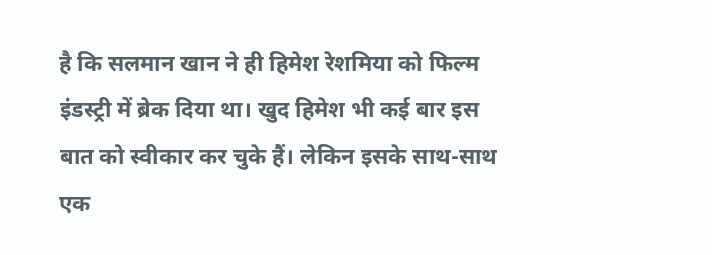है कि सलमान खान ने ही हिमेश रेशमिया को फिल्म इंडस्ट्री में ब्रेक दिया था। खुद हिमेश भी कई बार इस बात को स्वीकार कर चुके हैं। लेकिन इसके साथ-साथ एक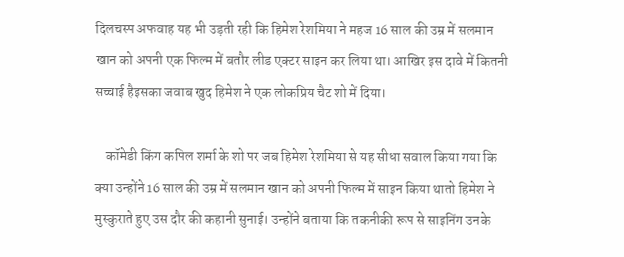दिलचस्प अफवाह यह भी उड़ती रही कि हिमेश रेशमिया ने महज 16 साल की उम्र में सलमान खान को अपनी एक फिल्म में बतौर लीड एक्टर साइन कर लिया था। आखिर इस दावे में कितनी सच्चाई हैइसका जवाब खुद हिमेश ने एक लोकप्रिय चैट शो में दिया।

    कॉमेडी किंग कपिल शर्मा के शो पर जब हिमेश रेशमिया से यह सीधा सवाल किया गया कि क्या उन्होंने 16 साल की उम्र में सलमान खान को अपनी फिल्म में साइन किया थातो हिमेश ने मुस्कुराते हुए उस दौर की कहानी सुनाई। उन्होंने बताया कि तकनीकी रूप से साइनिंग उनके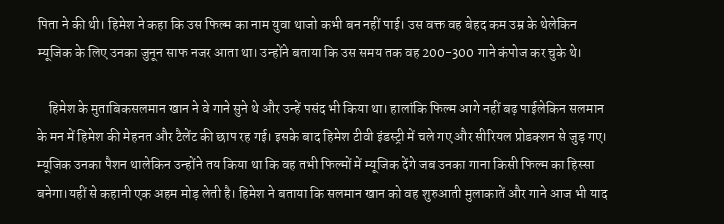पिता ने की थी। हिमेश ने कहा कि उस फिल्म का नाम युवा थाजो कभी बन नहीं पाई। उस वक्त वह बेहद कम उम्र के थेलेकिन म्यूजिक के लिए उनका जुनून साफ नजर आता था। उन्होंने बताया कि उस समय तक वह 200-300 गाने कंपोज कर चुके थे।

    हिमेश के मुताबिकसलमान खान ने वे गाने सुने थे और उन्हें पसंद भी किया था। हालांकि फिल्म आगे नहीं बढ़ पाईलेकिन सलमान के मन में हिमेश की मेहनत और टैलेंट की छाप रह गई। इसके बाद हिमेश टीवी इंडस्ट्री में चले गए और सीरियल प्रोडक्शन से जुड़ गए। म्यूजिक उनका पैशन थालेकिन उन्होंने तय किया था कि वह तभी फिल्मों में म्यूजिक देंगे जब उनका गाना किसी फिल्म का हिस्सा बनेगा।यहीं से कहानी एक अहम मोड़ लेती है। हिमेश ने बताया कि सलमान खान को वह शुरुआती मुलाकातें और गाने आज भी याद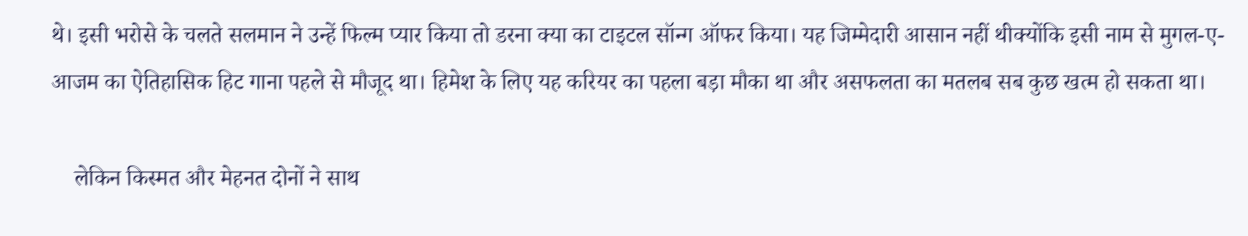थे। इसी भरोसे के चलते सलमान ने उन्हें फिल्म प्यार किया तो डरना क्या का टाइटल सॉन्ग ऑफर किया। यह जिम्मेदारी आसान नहीं थीक्योंकि इसी नाम से मुगल-ए-आजम का ऐतिहासिक हिट गाना पहले से मौजूद था। हिमेश के लिए यह करियर का पहला बड़ा मौका था और असफलता का मतलब सब कुछ खत्म हो सकता था।

    लेकिन किस्मत और मेहनत दोनों ने साथ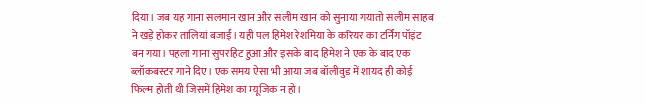दिया। जब यह गाना सलमान खान और सलीम खान को सुनाया गयातो सलीम साहब ने खड़े होकर तालियां बजाईं। यही पल हिमेश रेशमिया के करियर का टर्निंग पॉइंट बन गया। पहला गाना सुपरहिट हुआ और इसके बाद हिमेश ने एक के बाद एक ब्लॉकबस्टर गाने दिए। एक समय ऐसा भी आया जब बॉलीवुड में शायद ही कोई फिल्म होती थी जिसमें हिमेश का म्यूजिक न हो।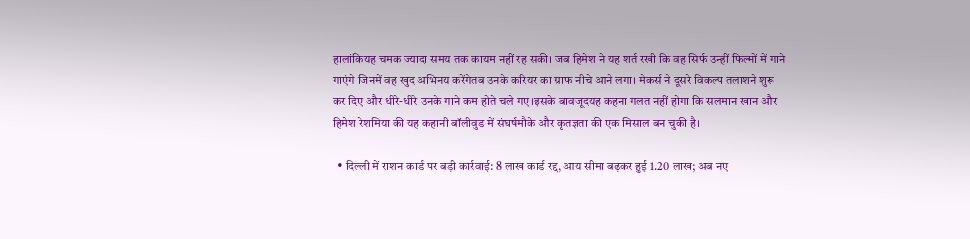हालांकियह चमक ज्यादा समय तक कायम नहीं रह सकी। जब हिमेश ने यह शर्त रखी कि वह सिर्फ उन्हीं फिल्मों में गाने गाएंगे जिनमें वह खुद अभिनय करेंगेतब उनके करियर का ग्राफ नीचे आने लगा। मेकर्स ने दूसरे विकल्प तलाशने शुरू कर दिए और धीरे-धीरे उनके गाने कम होते चले गए।इसके बावजूदयह कहना गलत नहीं होगा कि सलमान खान और हिमेश रेशमिया की यह कहानी बॉलीवुड में संघर्षमौके और कृतज्ञता की एक मिसाल बन चुकी है।

  • दिल्ली में राशन कार्ड पर बड़ी कार्रवाई: 8 लाख कार्ड रद्द, आय सीमा बढ़कर हुई 1.20 लाख; अब नए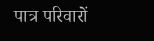पात्र परिवारों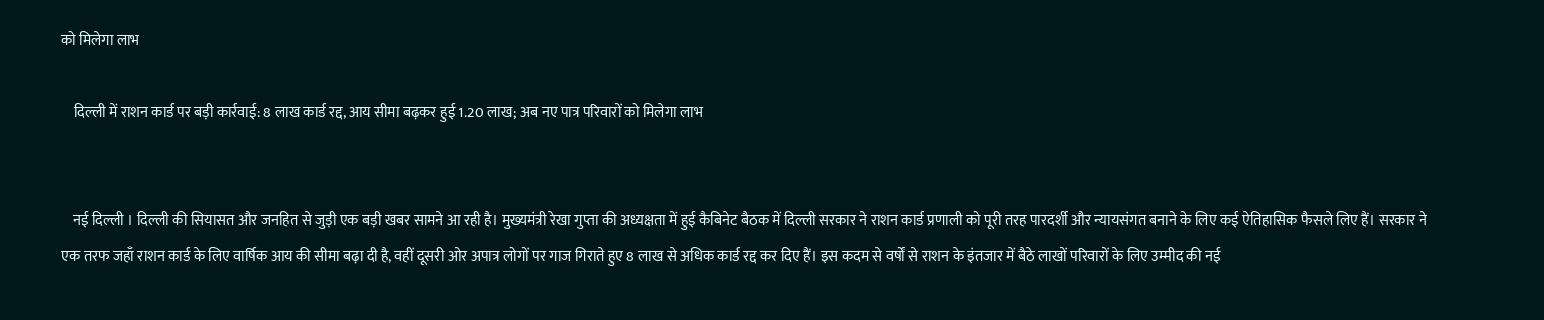को मिलेगा लाभ

    दिल्ली में राशन कार्ड पर बड़ी कार्रवाई: 8 लाख कार्ड रद्द, आय सीमा बढ़कर हुई 1.20 लाख; अब नए पात्र परिवारों को मिलेगा लाभ


    नई दिल्ली । दिल्ली की सियासत और जनहित से जुड़ी एक बड़ी खबर सामने आ रही है। मुख्यमंत्री रेखा गुप्ता की अध्यक्षता में हुई कैबिनेट बैठक में दिल्ली सरकार ने राशन कार्ड प्रणाली को पूरी तरह पारदर्शी और न्यायसंगत बनाने के लिए कई ऐतिहासिक फैसले लिए हैं। सरकार ने एक तरफ जहाँ राशन कार्ड के लिए वार्षिक आय की सीमा बढ़ा दी है, वहीं दूसरी ओर अपात्र लोगों पर गाज गिराते हुए 8 लाख से अधिक कार्ड रद्द कर दिए हैं। इस कदम से वर्षों से राशन के इंतजार में बैठे लाखों परिवारों के लिए उम्मीद की नई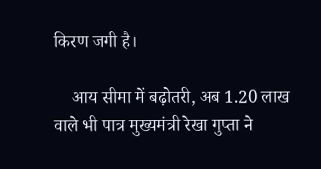किरण जगी है।

    आय सीमा में बढ़ोतरी, अब 1.20 लाख वाले भी पात्र मुख्यमंत्री रेखा गुप्ता ने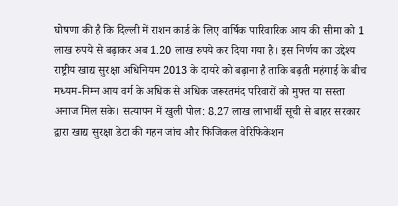घोषणा की है कि दिल्ली में राशन कार्ड के लिए वार्षिक पारिवारिक आय की सीमा को 1 लाख रुपये से बढ़ाकर अब 1.20 लाख रुपये कर दिया गया है। इस निर्णय का उद्देश्य राष्ट्रीय खाद्य सुरक्षा अधिनियम 2013 के दायरे को बढ़ाना है ताकि बढ़ती महंगाई के बीच मध्यम-निम्न आय वर्ग के अधिक से अधिक जरूरतमंद परिवारों को मुफ्त या सस्ता अनाज मिल सके। सत्यापन में खुली पोल: 8.27 लाख लाभार्थी सूची से बाहर सरकार द्वारा खाद्य सुरक्षा डेटा की गहन जांच और फिजिकल वेरिफिकेशन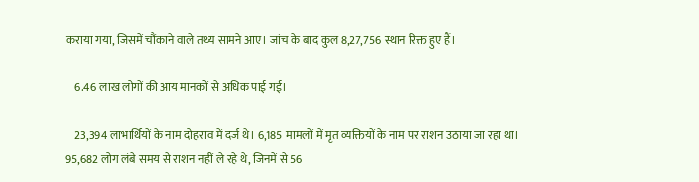कराया गया, जिसमें चौंकाने वाले तथ्य सामने आए। जांच के बाद कुल 8,27,756 स्थान रिक्त हुए हैं।

    6.46 लाख लोगों की आय मानकों से अधिक पाई गई।

    23,394 लाभार्थियों के नाम दोहराव में दर्ज थे। 6,185 मामलों में मृत व्यक्तियों के नाम पर राशन उठाया जा रहा था। 95,682 लोग लंबे समय से राशन नहीं ले रहे थे, जिनमें से 56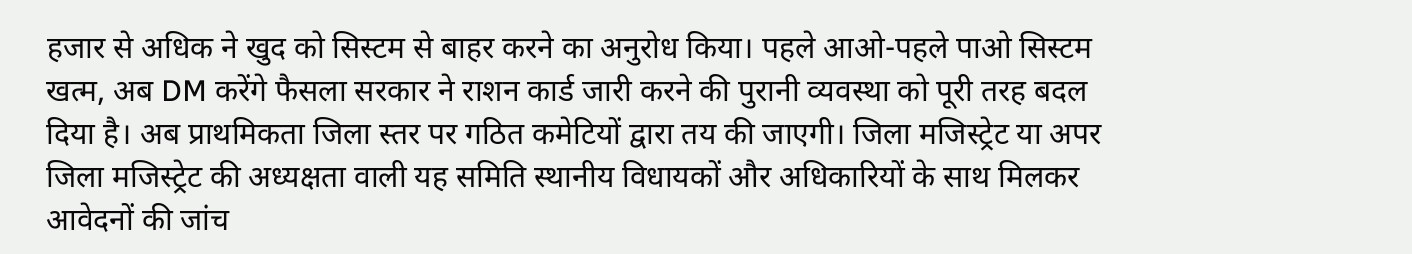हजार से अधिक ने खुद को सिस्टम से बाहर करने का अनुरोध किया। पहले आओ-पहले पाओ सिस्टम खत्म, अब DM करेंगे फैसला सरकार ने राशन कार्ड जारी करने की पुरानी व्यवस्था को पूरी तरह बदल दिया है। अब प्राथमिकता जिला स्तर पर गठित कमेटियों द्वारा तय की जाएगी। जिला मजिस्ट्रेट या अपर जिला मजिस्ट्रेट की अध्यक्षता वाली यह समिति स्थानीय विधायकों और अधिकारियों के साथ मिलकर आवेदनों की जांच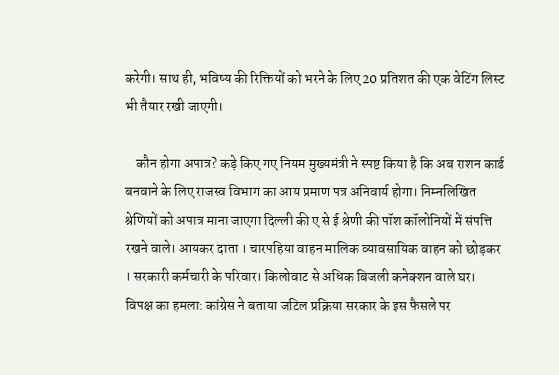करेगी। साथ ही, भविष्य की रिक्तियों को भरने के लिए 20 प्रतिशत की एक वेटिंग लिस्ट भी तैयार रखी जाएगी।

    कौन होगा अपात्र? कड़े किए गए नियम मुख्यमंत्री ने स्पष्ट किया है कि अब राशन कार्ड बनवाने के लिए राजस्व विभाग का आय प्रमाण पत्र अनिवार्य होगा। निम्नलिखित श्रेणियों को अपात्र माना जाएगा दिल्ली की ए से ई श्रेणी की पॉश कॉलोनियों में संपत्ति रखने वाले। आयकर दाता । चारपहिया वाहन मालिक व्यावसायिक वाहन को छोड़कर । सरकारी कर्मचारी के परिवार। किलोवाट से अधिक बिजली कनेक्शन वाले घर। विपक्ष का हमला: कांग्रेस ने बताया जटिल प्रक्रिया सरकार के इस फैसले पर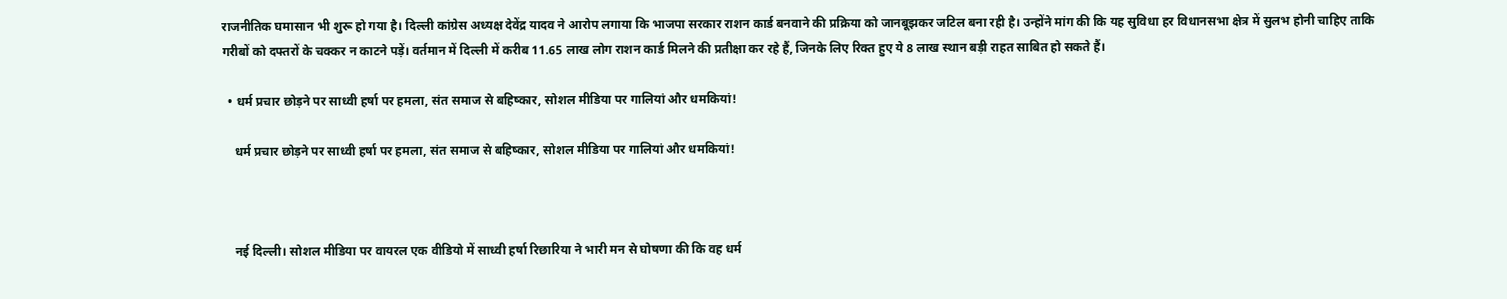राजनीतिक घमासान भी शुरू हो गया है। दिल्ली कांग्रेस अध्यक्ष देवेंद्र यादव ने आरोप लगाया कि भाजपा सरकार राशन कार्ड बनवाने की प्रक्रिया को जानबूझकर जटिल बना रही है। उन्होंने मांग की कि यह सुविधा हर विधानसभा क्षेत्र में सुलभ होनी चाहिए ताकि गरीबों को दफ्तरों के चक्कर न काटने पड़ें। वर्तमान में दिल्ली में करीब 11.65 लाख लोग राशन कार्ड मिलने की प्रतीक्षा कर रहे हैं, जिनके लिए रिक्त हुए ये 8 लाख स्थान बड़ी राहत साबित हो सकते हैं।

  • धर्म प्रचार छोड़ने पर साध्वी हर्षा पर हमला, संत समाज से बहिष्कार, सोशल मीडिया पर गालियां और धमकियां!

    धर्म प्रचार छोड़ने पर साध्वी हर्षा पर हमला, संत समाज से बहिष्कार, सोशल मीडिया पर गालियां और धमकियां!



    नई दिल्ली। सोशल मीडिया पर वायरल एक वीडियो में साध्वी हर्षा रिछारिया ने भारी मन से घोषणा की कि वह धर्म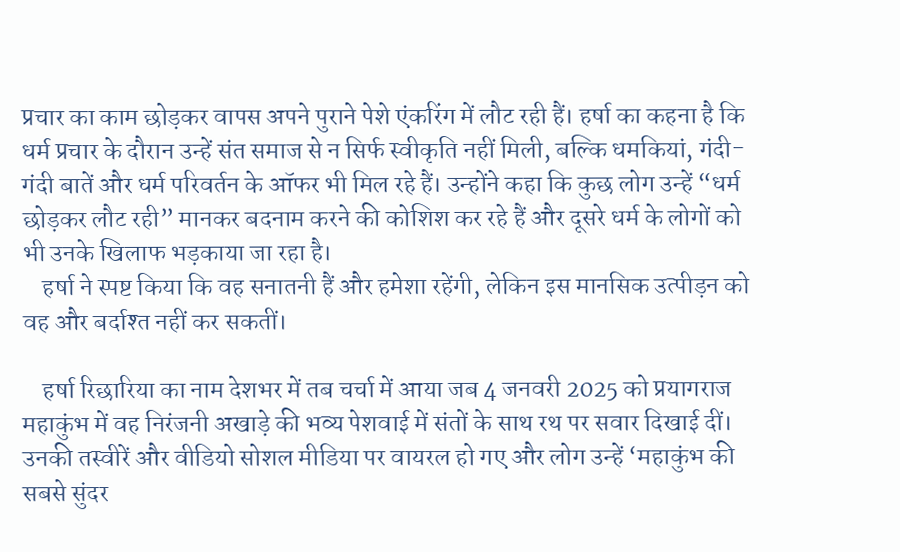प्रचार का काम छोड़कर वापस अपने पुराने पेशे एंकरिंग में लौट रही हैं। हर्षा का कहना है कि धर्म प्रचार के दौरान उन्हें संत समाज से न सिर्फ स्वीकृति नहीं मिली, बल्कि धमकियां, गंदी-गंदी बातें और धर्म परिवर्तन के ऑफर भी मिल रहे हैं। उन्होंने कहा कि कुछ लोग उन्हें “धर्म छोड़कर लौट रही” मानकर बदनाम करने की कोशिश कर रहे हैं और दूसरे धर्म के लोगों को भी उनके खिलाफ भड़काया जा रहा है।
    हर्षा ने स्पष्ट किया कि वह सनातनी हैं और हमेशा रहेंगी, लेकिन इस मानसिक उत्पीड़न को वह और बर्दाश्त नहीं कर सकतीं।

    हर्षा रिछारिया का नाम देशभर में तब चर्चा में आया जब 4 जनवरी 2025 को प्रयागराज महाकुंभ में वह निरंजनी अखाड़े की भव्य पेशवाई में संतों के साथ रथ पर सवार दिखाई दीं। उनकी तस्वीरें और वीडियो सोशल मीडिया पर वायरल हो गए और लोग उन्हें ‘महाकुंभ की सबसे सुंदर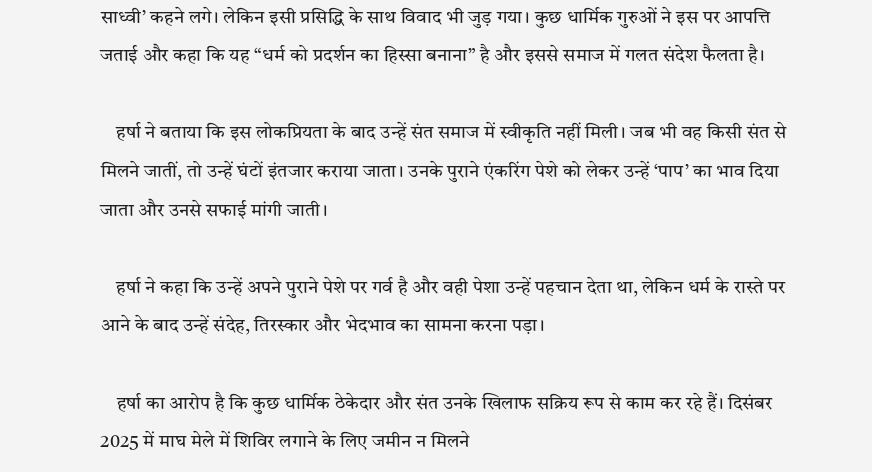साध्वी’ कहने लगे। लेकिन इसी प्रसिद्धि के साथ विवाद भी जुड़ गया। कुछ धार्मिक गुरुओं ने इस पर आपत्ति जताई और कहा कि यह “धर्म को प्रदर्शन का हिस्सा बनाना” है और इससे समाज में गलत संदेश फैलता है।

    हर्षा ने बताया कि इस लोकप्रियता के बाद उन्हें संत समाज में स्वीकृति नहीं मिली। जब भी वह किसी संत से मिलने जातीं, तो उन्हें घंटों इंतजार कराया जाता। उनके पुराने एंकरिंग पेशे को लेकर उन्हें ‘पाप’ का भाव दिया जाता और उनसे सफाई मांगी जाती।

    हर्षा ने कहा कि उन्हें अपने पुराने पेशे पर गर्व है और वही पेशा उन्हें पहचान देता था, लेकिन धर्म के रास्ते पर आने के बाद उन्हें संदेह, तिरस्कार और भेदभाव का सामना करना पड़ा।

    हर्षा का आरोप है कि कुछ धार्मिक ठेकेदार और संत उनके खिलाफ सक्रिय रूप से काम कर रहे हैं। दिसंबर 2025 में माघ मेले में शिविर लगाने के लिए जमीन न मिलने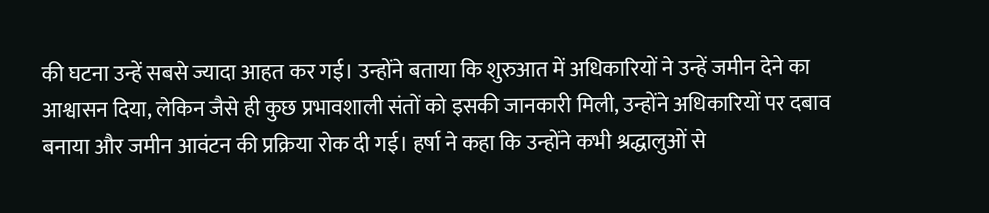की घटना उन्हें सबसे ज्यादा आहत कर गई। उन्होंने बताया कि शुरुआत में अधिकारियों ने उन्हें जमीन देने का आश्वासन दिया, लेकिन जैसे ही कुछ प्रभावशाली संतों को इसकी जानकारी मिली, उन्होंने अधिकारियों पर दबाव बनाया और जमीन आवंटन की प्रक्रिया रोक दी गई। हर्षा ने कहा कि उन्होंने कभी श्रद्धालुओं से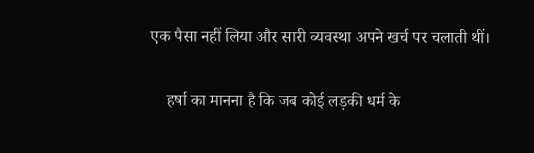एक पैसा नहीं लिया और सारी व्यवस्था अपने खर्च पर चलाती थीं।

    हर्षा का मानना है कि जब कोई लड़की धर्म के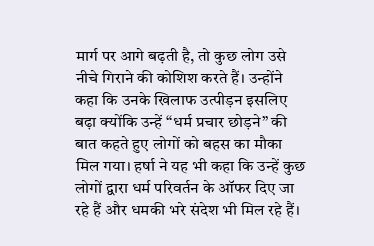मार्ग पर आगे बढ़ती है, तो कुछ लोग उसे नीचे गिराने की कोशिश करते हैं। उन्होंने कहा कि उनके खिलाफ उत्पीड़न इसलिए बढ़ा क्योंकि उन्हें “धर्म प्रचार छोड़ने” की बात कहते हुए लोगों को बहस का मौका मिल गया। हर्षा ने यह भी कहा कि उन्हें कुछ लोगों द्वारा धर्म परिवर्तन के ऑफर दिए जा रहे हैं और धमकी भरे संदेश भी मिल रहे हैं।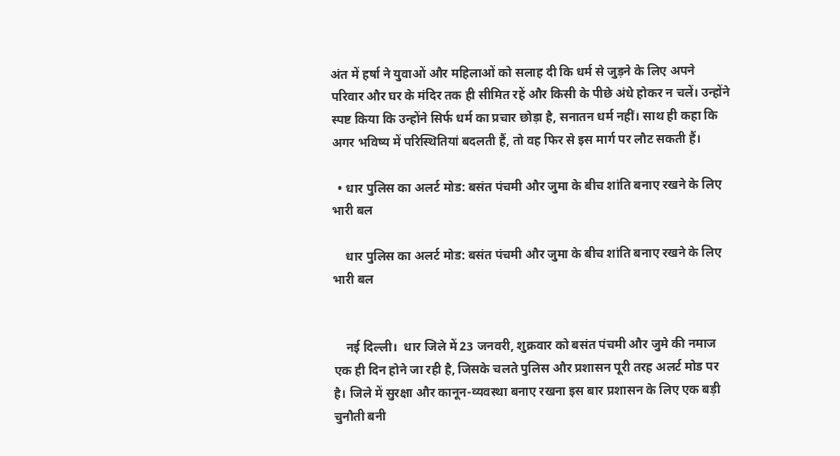अंत में हर्षा ने युवाओं और महिलाओं को सलाह दी कि धर्म से जुड़ने के लिए अपने परिवार और घर के मंदिर तक ही सीमित रहें और किसी के पीछे अंधे होकर न चलें। उन्होंने स्पष्ट किया कि उन्होंने सिर्फ धर्म का प्रचार छोड़ा है, सनातन धर्म नहीं। साथ ही कहा कि अगर भविष्य में परिस्थितियां बदलती हैं, तो वह फिर से इस मार्ग पर लौट सकती हैं।

  • धार पुलिस का अलर्ट मोड: बसंत पंचमी और जुमा के बीच शांति बनाए रखने के लिए भारी बल

    धार पुलिस का अलर्ट मोड: बसंत पंचमी और जुमा के बीच शांति बनाए रखने के लिए भारी बल


    नई दिल्ली।  धार जिले में 23 जनवरी, शुक्रवार को बसंत पंचमी और जुमे की नमाज एक ही दिन होने जा रही है, जिसके चलते पुलिस और प्रशासन पूरी तरह अलर्ट मोड पर है। जिले में सुरक्षा और कानून-व्यवस्था बनाए रखना इस बार प्रशासन के लिए एक बड़ी चुनौती बनी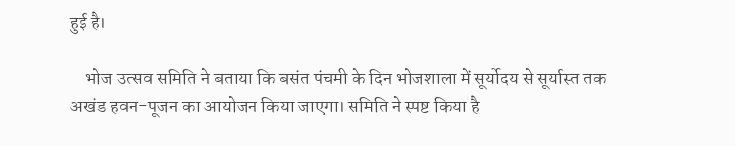हुई है।

    भोज उत्सव समिति ने बताया कि बसंत पंचमी के दिन भोजशाला में सूर्योदय से सूर्यास्त तक अखंड हवन-पूजन का आयोजन किया जाएगा। समिति ने स्पष्ट किया है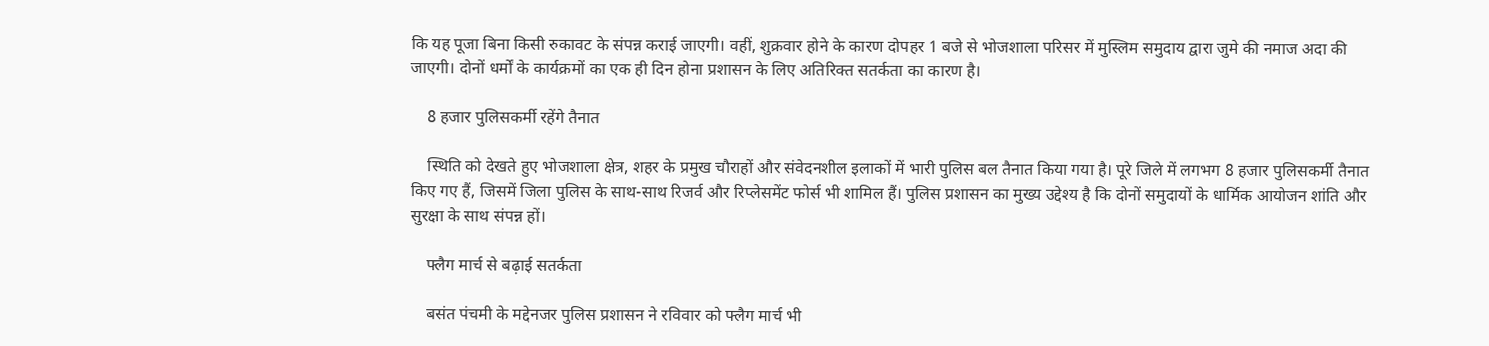कि यह पूजा बिना किसी रुकावट के संपन्न कराई जाएगी। वहीं, शुक्रवार होने के कारण दोपहर 1 बजे से भोजशाला परिसर में मुस्लिम समुदाय द्वारा जुमे की नमाज अदा की जाएगी। दोनों धर्मों के कार्यक्रमों का एक ही दिन होना प्रशासन के लिए अतिरिक्त सतर्कता का कारण है।

    8 हजार पुलिसकर्मी रहेंगे तैनात

    स्थिति को देखते हुए भोजशाला क्षेत्र, शहर के प्रमुख चौराहों और संवेदनशील इलाकों में भारी पुलिस बल तैनात किया गया है। पूरे जिले में लगभग 8 हजार पुलिसकर्मी तैनात किए गए हैं, जिसमें जिला पुलिस के साथ-साथ रिजर्व और रिप्लेसमेंट फोर्स भी शामिल हैं। पुलिस प्रशासन का मुख्य उद्देश्य है कि दोनों समुदायों के धार्मिक आयोजन शांति और सुरक्षा के साथ संपन्न हों।

    फ्लैग मार्च से बढ़ाई सतर्कता

    बसंत पंचमी के मद्देनजर पुलिस प्रशासन ने रविवार को फ्लैग मार्च भी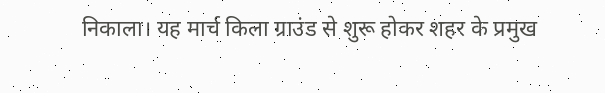निकाला। यह मार्च किला ग्राउंड से शुरू होकर शहर के प्रमुख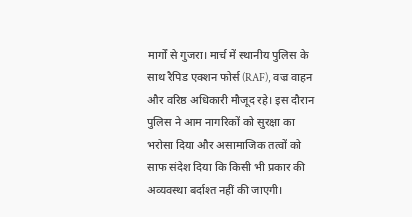मार्गों से गुजरा। मार्च में स्थानीय पुलिस के साथ रैपिड एक्शन फोर्स (RAF), वज्र वाहन और वरिष्ठ अधिकारी मौजूद रहे। इस दौरान पुलिस ने आम नागरिकों को सुरक्षा का भरोसा दिया और असामाजिक तत्वों को साफ संदेश दिया कि किसी भी प्रकार की अव्यवस्था बर्दाश्त नहीं की जाएगी।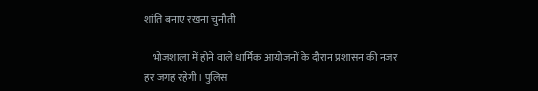शांति बनाए रखना चुनौती

    भोजशाला में होने वाले धार्मिक आयोजनों के दौरान प्रशासन की नजर हर जगह रहेगी। पुलिस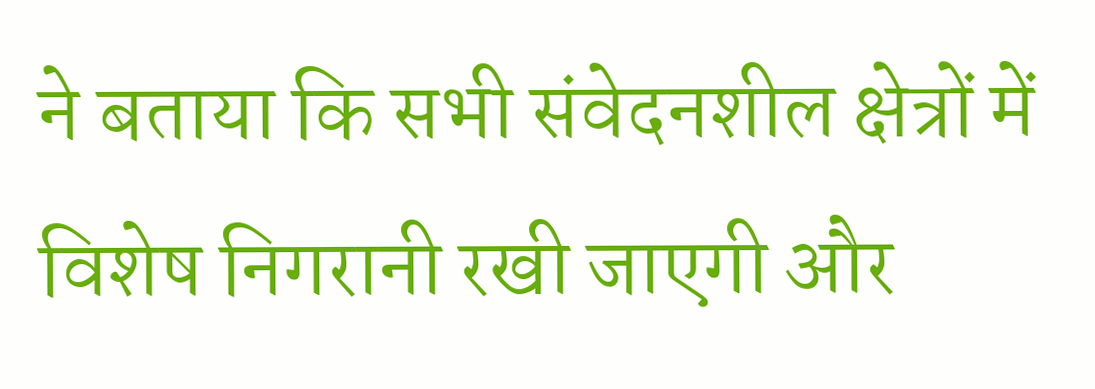ने बताया कि सभी संवेदनशील क्षेत्रों में विशेष निगरानी रखी जाएगी और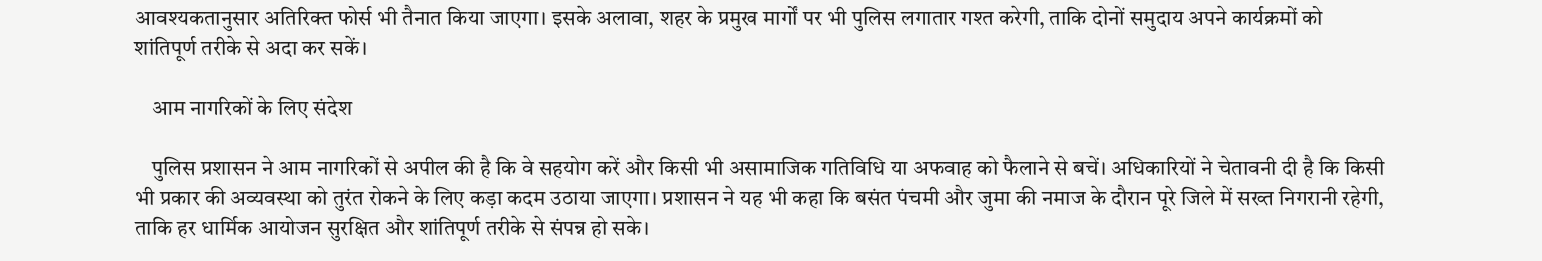आवश्यकतानुसार अतिरिक्त फोर्स भी तैनात किया जाएगा। इसके अलावा, शहर के प्रमुख मार्गों पर भी पुलिस लगातार गश्त करेगी, ताकि दोनों समुदाय अपने कार्यक्रमों को शांतिपूर्ण तरीके से अदा कर सकें।

    आम नागरिकों के लिए संदेश

    पुलिस प्रशासन ने आम नागरिकों से अपील की है कि वे सहयोग करें और किसी भी असामाजिक गतिविधि या अफवाह को फैलाने से बचें। अधिकारियों ने चेतावनी दी है कि किसी भी प्रकार की अव्यवस्था को तुरंत रोकने के लिए कड़ा कदम उठाया जाएगा। प्रशासन ने यह भी कहा कि बसंत पंचमी और जुमा की नमाज के दौरान पूरे जिले में सख्त निगरानी रहेगी, ताकि हर धार्मिक आयोजन सुरक्षित और शांतिपूर्ण तरीके से संपन्न हो सके।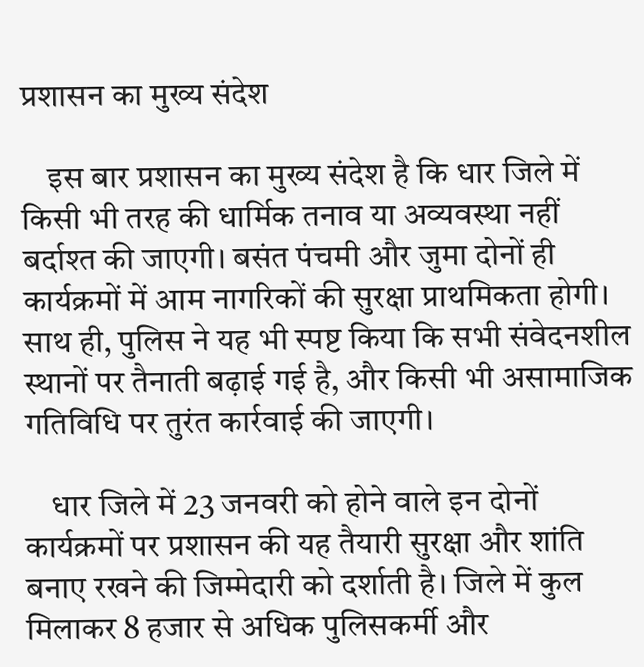प्रशासन का मुख्य संदेश

    इस बार प्रशासन का मुख्य संदेश है कि धार जिले में किसी भी तरह की धार्मिक तनाव या अव्यवस्था नहीं बर्दाश्त की जाएगी। बसंत पंचमी और जुमा दोनों ही कार्यक्रमों में आम नागरिकों की सुरक्षा प्राथमिकता होगी। साथ ही, पुलिस ने यह भी स्पष्ट किया कि सभी संवेदनशील स्थानों पर तैनाती बढ़ाई गई है, और किसी भी असामाजिक गतिविधि पर तुरंत कार्रवाई की जाएगी।

    धार जिले में 23 जनवरी को होने वाले इन दोनों कार्यक्रमों पर प्रशासन की यह तैयारी सुरक्षा और शांति बनाए रखने की जिम्मेदारी को दर्शाती है। जिले में कुल मिलाकर 8 हजार से अधिक पुलिसकर्मी और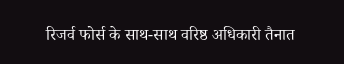रिजर्व फोर्स के साथ-साथ वरिष्ठ अधिकारी तैनात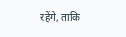रहेंगे, ताकि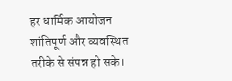हर धार्मिक आयोजन शांतिपूर्ण और व्यवस्थित तरीके से संपन्न हो सके।